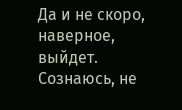Да и не скоро, наверное, выйдет. Сознаюсь, не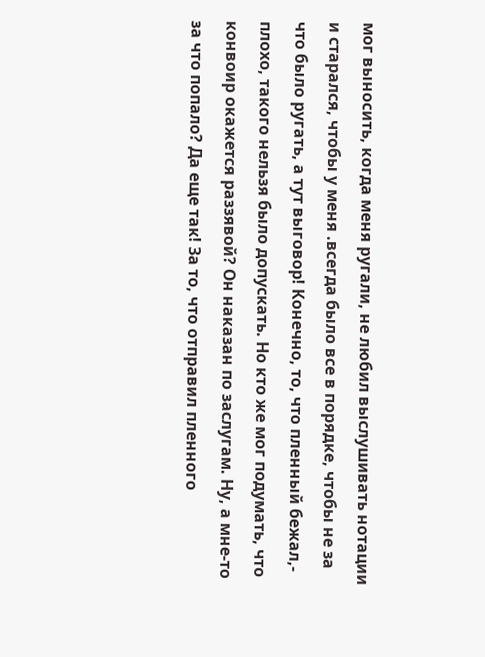мог выносить, когда меня ругали, не любил выслушивать нотации и старался, чтобы у меня .всегда было все в порядке, чтобы не за что было ругать, а тут выговор! Конечно, то, что пленный бежал,- плохо, такого нельзя было допускать. Но кто же мог подумать, что конвоир окажется раззявой? Он наказан по заслугам. Ну, а мне-то за что попало? Да еще так! За то, что отправил пленного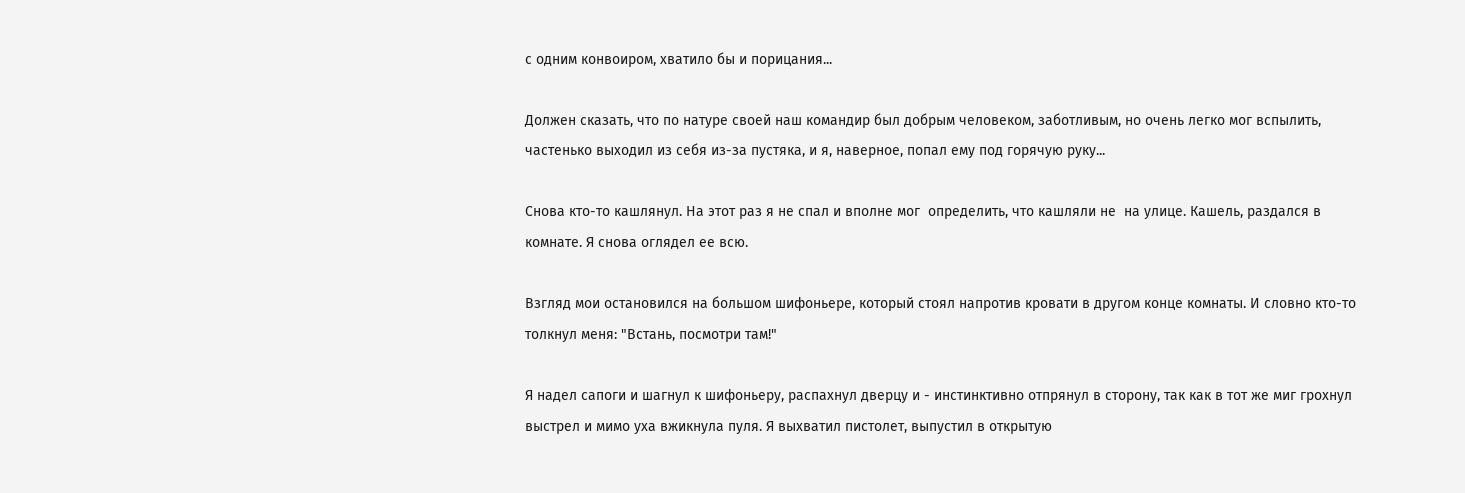с одним конвоиром, хватило бы и порицания...

Должен сказать, что по натуре своей наш командир был добрым человеком, заботливым, но очень легко мог вспылить, частенько выходил из себя из-за пустяка, и я, наверное, попал ему под горячую руку...

Снова кто-то кашлянул. На этот раз я не спал и вполне мог  определить, что кашляли не  на улице. Кашель, раздался в комнате. Я снова оглядел ее всю.

Взгляд мои остановился на большом шифоньере, который стоял напротив кровати в другом конце комнаты. И словно кто-то толкнул меня: "Встань, посмотри там!"

Я надел сапоги и шагнул к шифоньеру, распахнул дверцу и - инстинктивно отпрянул в сторону, так как в тот же миг грохнул выстрел и мимо уха вжикнула пуля. Я выхватил пистолет, выпустил в открытую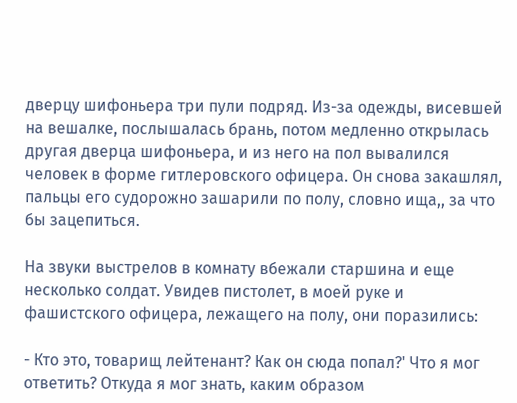дверцу шифоньера три пули подряд. Из-за одежды, висевшей на вешалке, послышалась брань, потом медленно открылась другая дверца шифоньера, и из него на пол вывалился человек в форме гитлеровского офицера. Он снова закашлял, пальцы его судорожно зашарили по полу, словно ища,, за что бы зацепиться.

На звуки выстрелов в комнату вбежали старшина и еще несколько солдат. Увидев пистолет, в моей руке и фашистского офицера, лежащего на полу, они поразились:

- Кто это, товарищ лейтенант? Как он сюда попал?' Что я мог ответить? Откуда я мог знать, каким образом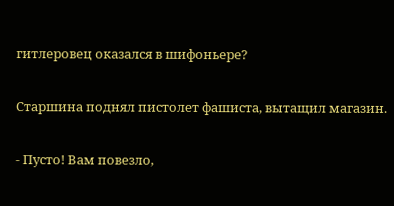гитлеровец оказался в шифоньере?

Старшина поднял пистолет фашиста, вытащил магазин.

- Пусто! Вам повезло,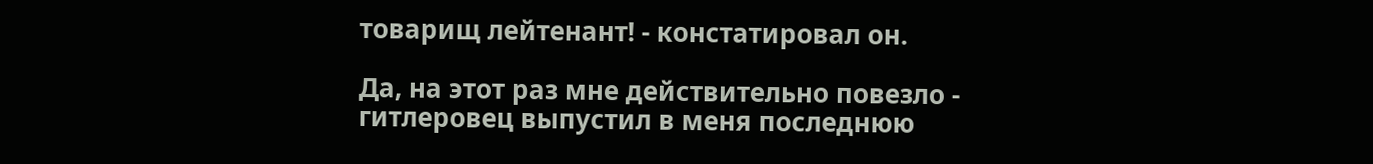товарищ лейтенант! - констатировал он.

Да, на этот раз мне действительно повезло - гитлеровец выпустил в меня последнюю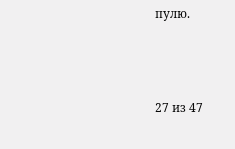пулю.



27 из 47